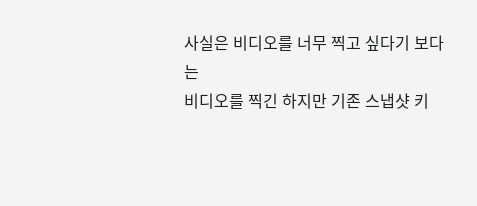사실은 비디오를 너무 찍고 싶다기 보다는
비디오를 찍긴 하지만 기존 스냅샷 키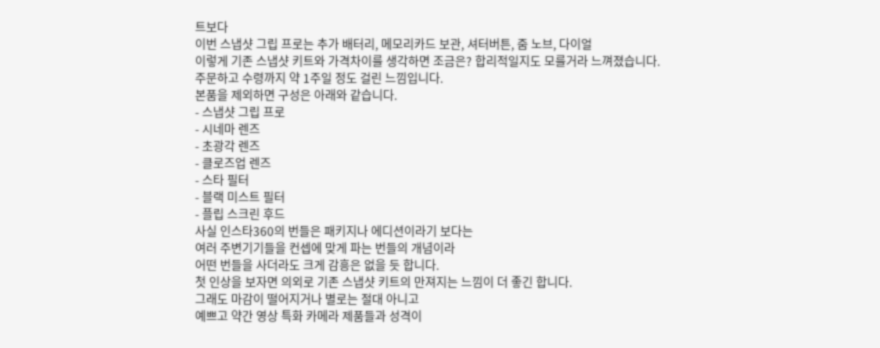트보다
이번 스냅샷 그립 프로는 추가 배터리, 메모리카드 보관, 셔터버튼, 줌 노브, 다이얼
이렇게 기존 스냅샷 키트와 가격차이를 생각하면 조금은? 합리적일지도 모를거라 느껴졌습니다.
주문하고 수령까지 약 1주일 정도 걸린 느낌입니다.
본품을 제외하면 구성은 아래와 같습니다.
- 스냅샷 그립 프로
- 시네마 렌즈
- 초광각 렌즈
- 클로즈업 렌즈
- 스타 필터
- 블랙 미스트 필터
- 플립 스크린 후드
사실 인스타360의 번들은 패키지나 에디션이라기 보다는
여러 주변기기들을 컨셉에 맞게 파는 번들의 개념이라
어떤 번들을 사더라도 크게 감흥은 없을 듯 합니다.
첫 인상을 보자면 의외로 기존 스냅샷 키트의 만져지는 느낌이 더 좋긴 합니다.
그래도 마감이 떨어지거나 별로는 절대 아니고
예쁘고 약간 영상 특화 카메라 제품들과 성격이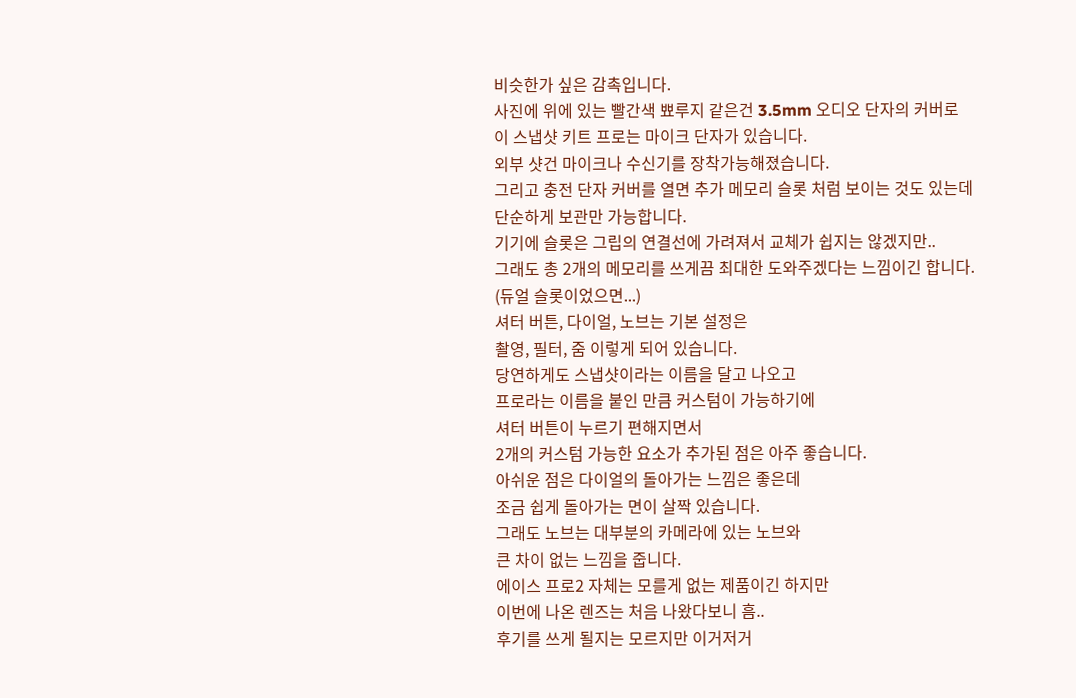비슷한가 싶은 감촉입니다.
사진에 위에 있는 빨간색 뾰루지 같은건 3.5mm 오디오 단자의 커버로
이 스냅샷 키트 프로는 마이크 단자가 있습니다.
외부 샷건 마이크나 수신기를 장착가능해졌습니다.
그리고 충전 단자 커버를 열면 추가 메모리 슬롯 처럼 보이는 것도 있는데
단순하게 보관만 가능합니다.
기기에 슬롯은 그립의 연결선에 가려져서 교체가 쉽지는 않겠지만..
그래도 총 2개의 메모리를 쓰게끔 최대한 도와주겠다는 느낌이긴 합니다.
(듀얼 슬롯이었으면...)
셔터 버튼, 다이얼, 노브는 기본 설정은
촬영, 필터, 줌 이렇게 되어 있습니다.
당연하게도 스냅샷이라는 이름을 달고 나오고
프로라는 이름을 붙인 만큼 커스텀이 가능하기에
셔터 버튼이 누르기 편해지면서
2개의 커스텀 가능한 요소가 추가된 점은 아주 좋습니다.
아쉬운 점은 다이얼의 돌아가는 느낌은 좋은데
조금 쉽게 돌아가는 면이 살짝 있습니다.
그래도 노브는 대부분의 카메라에 있는 노브와
큰 차이 없는 느낌을 줍니다.
에이스 프로2 자체는 모를게 없는 제품이긴 하지만
이번에 나온 렌즈는 처음 나왔다보니 흠..
후기를 쓰게 될지는 모르지만 이거저거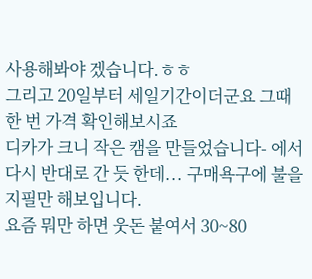사용해봐야 겠습니다.ㅎㅎ
그리고 20일부터 세일기간이더군요 그때 한 번 가격 확인해보시죠
디카가 크니 작은 캠을 만들었습니다- 에서 다시 반대로 간 듯 한데... 구매욕구에 불을 지필만 해보입니다.
요즘 뭐만 하면 웃돈 붙여서 30~80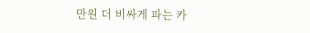만원 더 비싸게 파는 카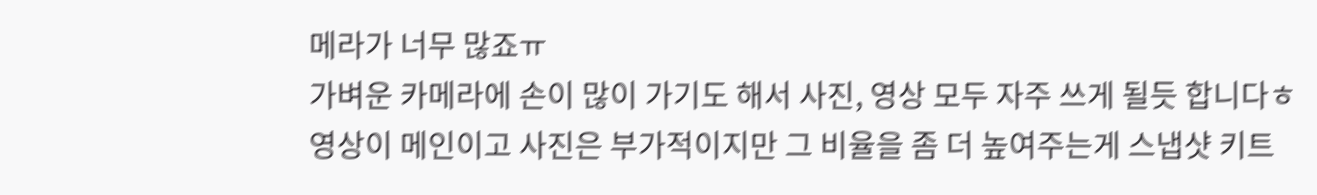메라가 너무 많죠ㅠ
가벼운 카메라에 손이 많이 가기도 해서 사진, 영상 모두 자주 쓰게 될듯 합니다ㅎ
영상이 메인이고 사진은 부가적이지만 그 비율을 좀 더 높여주는게 스냅샷 키트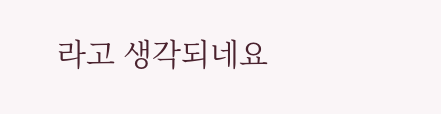라고 생각되네요